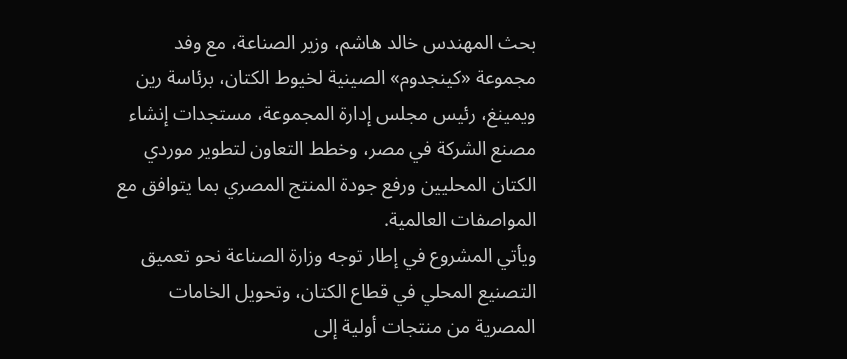بحث المهندس خالد هاشم، وزير الصناعة، مع وفد مجموعة «كينجدوم» الصينية لخيوط الكتان، برئاسة رين ويمينغ، رئيس مجلس إدارة المجموعة، مستجدات إنشاء مصنع الشركة في مصر، وخطط التعاون لتطوير موردي الكتان المحليين ورفع جودة المنتج المصري بما يتوافق مع المواصفات العالمية.
ويأتي المشروع في إطار توجه وزارة الصناعة نحو تعميق التصنيع المحلي في قطاع الكتان، وتحويل الخامات المصرية من منتجات أولية إلى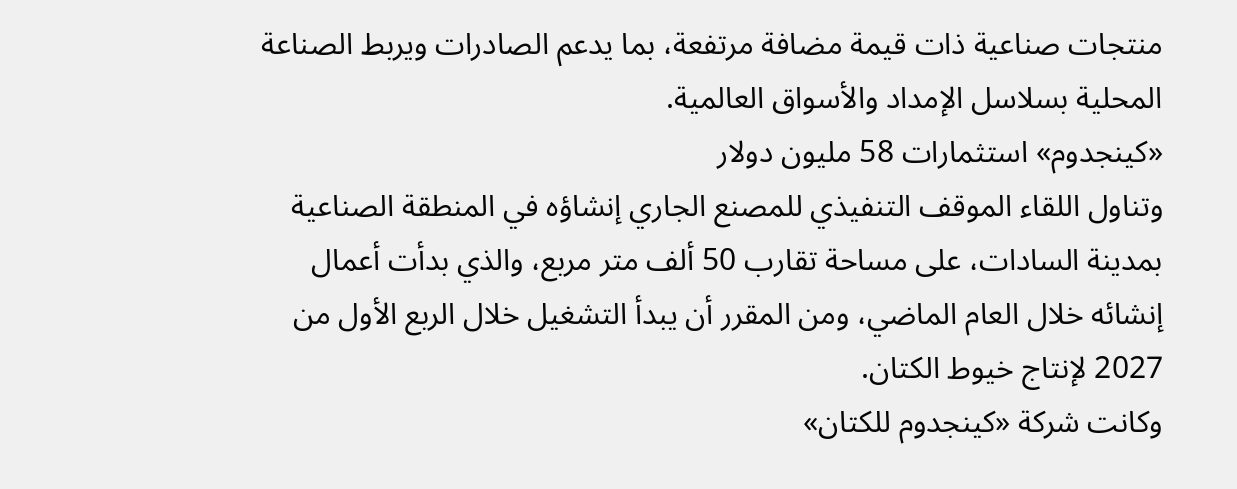منتجات صناعية ذات قيمة مضافة مرتفعة، بما يدعم الصادرات ويربط الصناعة المحلية بسلاسل الإمداد والأسواق العالمية.
«كينجدوم» استثمارات 58 مليون دولار
وتناول اللقاء الموقف التنفيذي للمصنع الجاري إنشاؤه في المنطقة الصناعية بمدينة السادات، على مساحة تقارب 50 ألف متر مربع، والذي بدأت أعمال إنشائه خلال العام الماضي، ومن المقرر أن يبدأ التشغيل خلال الربع الأول من 2027 لإنتاج خيوط الكتان.
وكانت شركة «كينجدوم للكتان»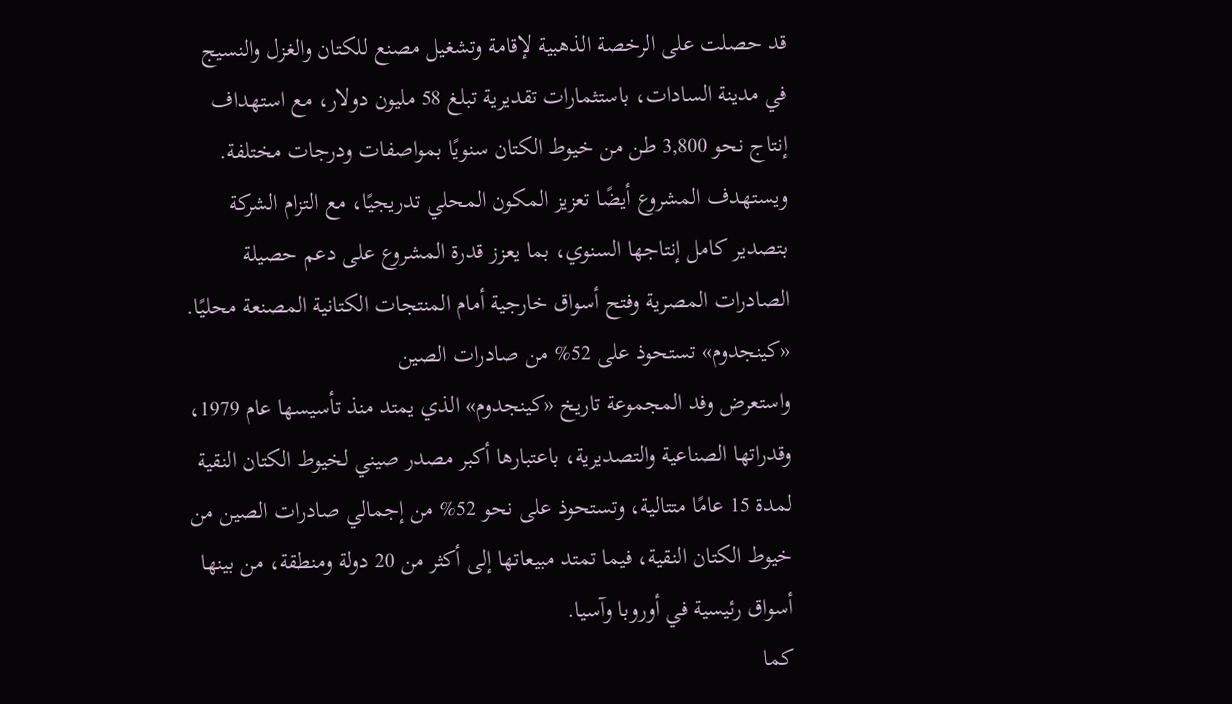قد حصلت على الرخصة الذهبية لإقامة وتشغيل مصنع للكتان والغزل والنسيج في مدينة السادات، باستثمارات تقديرية تبلغ 58 مليون دولار، مع استهداف إنتاج نحو 3,800 طن من خيوط الكتان سنويًا بمواصفات ودرجات مختلفة.
ويستهدف المشروع أيضًا تعزيز المكون المحلي تدريجيًا، مع التزام الشركة بتصدير كامل إنتاجها السنوي، بما يعزز قدرة المشروع على دعم حصيلة الصادرات المصرية وفتح أسواق خارجية أمام المنتجات الكتانية المصنعة محليًا.
«كينجدوم» تستحوذ على 52% من صادرات الصين
واستعرض وفد المجموعة تاريخ «كينجدوم» الذي يمتد منذ تأسيسها عام 1979، وقدراتها الصناعية والتصديرية، باعتبارها أكبر مصدر صيني لخيوط الكتان النقية لمدة 15 عامًا متتالية، وتستحوذ على نحو 52% من إجمالي صادرات الصين من خيوط الكتان النقية، فيما تمتد مبيعاتها إلى أكثر من 20 دولة ومنطقة، من بينها أسواق رئيسية في أوروبا وآسيا.
كما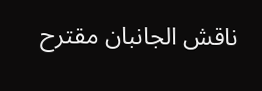ناقش الجانبان مقترح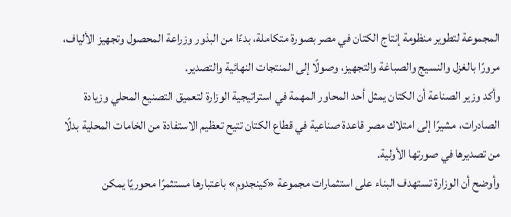المجموعة لتطوير منظومة إنتاج الكتان في مصر بصورة متكاملة، بدءًا من البذور وزراعة المحصول وتجهيز الألياف، مرورًا بالغزل والنسيج والصباغة والتجهيز، وصولًا إلى المنتجات النهائية والتصدير.
وأكد وزير الصناعة أن الكتان يمثل أحد المحاور المهمة في استراتيجية الوزارة لتعميق التصنيع المحلي وزيادة الصادرات، مشيرًا إلى امتلاك مصر قاعدة صناعية في قطاع الكتان تتيح تعظيم الاستفادة من الخامات المحلية بدلًا من تصديرها في صورتها الأولية.
وأوضح أن الوزارة تستهدف البناء على استثمارات مجموعة «كينجدوم» باعتبارها مستثمرًا محوريًا يمكن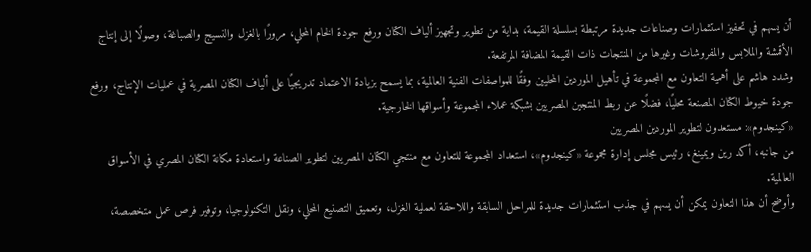أن يسهم في تحفيز استثمارات وصناعات جديدة مرتبطة بسلسلة القيمة، بداية من تطوير وتجهيز ألياف الكتان ورفع جودة الخام المحلي، مرورًا بالغزل والنسيج والصباغة، وصولًا إلى إنتاج الأقمشة والملابس والمفروشات وغيرها من المنتجات ذات القيمة المضافة المرتفعة.
وشدد هاشم على أهمية التعاون مع المجموعة في تأهيل الموردين المحليين وفقًا للمواصفات الفنية العالمية، بما يسمح بزيادة الاعتماد تدريجيًا على ألياف الكتان المصرية في عمليات الإنتاج، ورفع جودة خيوط الكتان المصنعة محليًا، فضلًا عن ربط المنتجين المصريين بشبكة عملاء المجموعة وأسواقها الخارجية.
«كينجدوم»: مستعدون لتطوير الموردين المصريين
من جانبه، أكد رين ويمينغ، رئيس مجلس إدارة مجموعة «كينجدوم»، استعداد المجموعة للتعاون مع منتجي الكتان المصريين لتطوير الصناعة واستعادة مكانة الكتان المصري في الأسواق العالمية.
وأوضح أن هذا التعاون يمكن أن يسهم في جذب استثمارات جديدة للمراحل السابقة واللاحقة لعملية الغزل، وتعميق التصنيع المحلي، ونقل التكنولوجيا، وتوفير فرص عمل متخصصة،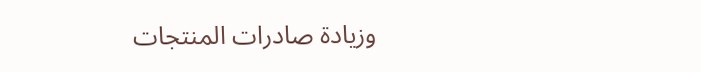وزيادة صادرات المنتجات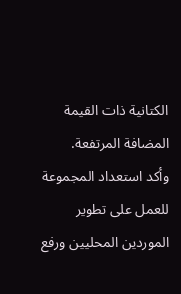الكتانية ذات القيمة المضافة المرتفعة.
وأكد استعداد المجموعة للعمل على تطوير الموردين المحليين ورفع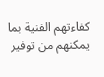كفاءتهم الفنية بما يمكنهم من توفير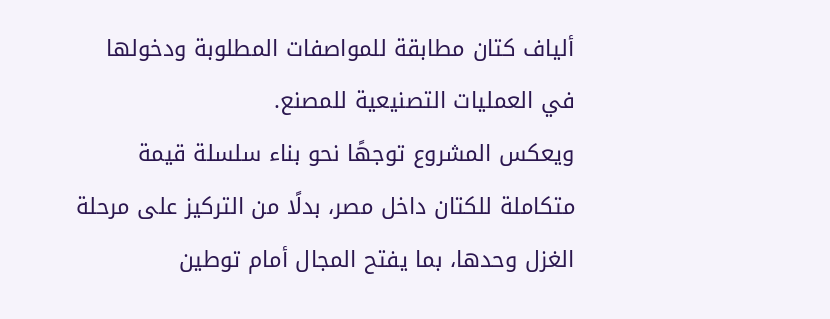ألياف كتان مطابقة للمواصفات المطلوبة ودخولها في العمليات التصنيعية للمصنع.
ويعكس المشروع توجهًا نحو بناء سلسلة قيمة متكاملة للكتان داخل مصر، بدلًا من التركيز على مرحلة الغزل وحدها، بما يفتح المجال أمام توطين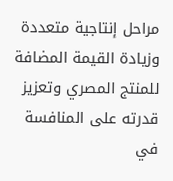مراحل إنتاجية متعددة وزيادة القيمة المضافة للمنتج المصري وتعزيز قدرته على المنافسة في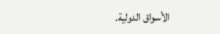الأسواق الدولية.